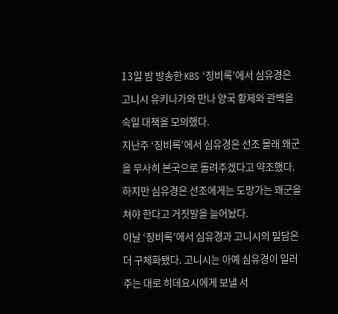13일 밤 방송한 KBS ‘징비록’에서 심유경은 고니시 유키나가와 만나 양국 황제와 관백을 속일 대책을 모의했다.
지난주 ‘징비록’에서 심유경은 선조 몰래 왜군을 무사히 본국으로 돌려주겠다고 약조했다. 하지만 심유경은 선조에게는 도망가는 왜군을 쳐야 한다고 거짓말을 늘어놨다.
이날 ‘징비록’에서 심유경과 고니시의 밀담은 더 구체화됐다. 고니시는 아예 심유경이 일러주는 대로 히데요시에게 보낼 서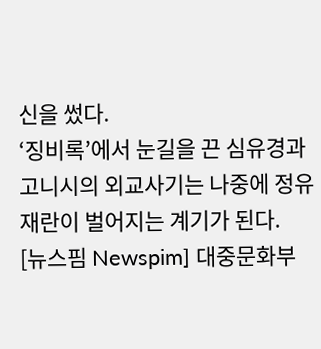신을 썼다.
‘징비록’에서 눈길을 끈 심유경과 고니시의 외교사기는 나중에 정유재란이 벌어지는 계기가 된다.
[뉴스핌 Newspim] 대중문화부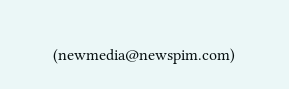(newmedia@newspim.com)